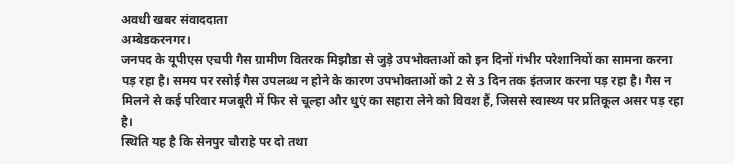अवधी खबर संवाददाता
अम्बेडकरनगर।
जनपद के यूपीएस एचपी गैस ग्रामीण वितरक मिझौडा से जुड़े उपभोक्ताओं को इन दिनों गंभीर परेशानियों का सामना करना पड़ रहा है। समय पर रसोई गैस उपलब्ध न होने के कारण उपभोक्ताओं को 2 से 3 दिन तक इंतजार करना पड़ रहा है। गैस न मिलने से कई परिवार मजबूरी में फिर से चूल्हा और धुएं का सहारा लेने को विवश हैं, जिससे स्वास्थ्य पर प्रतिकूल असर पड़ रहा है।
स्थिति यह है कि सेनपुर चौराहे पर दो तथा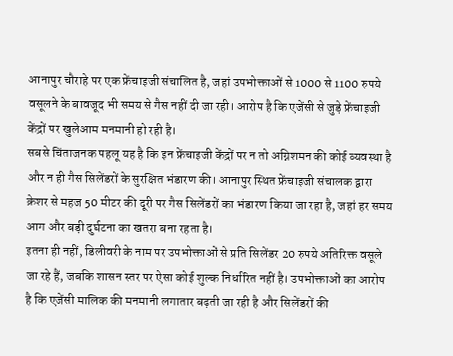आनापुर चौराहे पर एक फ्रेंचाइजी संचालित है, जहां उपभोक्ताओं से 1000 से 1100 रुपये वसूलने के बावजूद भी समय से गैस नहीं दी जा रही। आरोप है कि एजेंसी से जुड़े फ्रेंचाइजी केंद्रों पर खुलेआम मनमानी हो रही है।
सबसे चिंताजनक पहलू यह है कि इन फ्रेंचाइजी केंद्रों पर न तो अग्निशमन की कोई व्यवस्था है और न ही गैस सिलेंडरों के सुरक्षित भंडारण की। आनापुर स्थित फ्रेंचाइजी संचालक द्वारा क्रेशर से महज 50 मीटर की दूरी पर गैस सिलेंडरों का भंडारण किया जा रहा है, जहां हर समय आग और बड़ी दुर्घटना का खतरा बना रहता है।
इतना ही नहीं, डिलीवरी के नाम पर उपभोक्ताओं से प्रति सिलेंडर 20 रुपये अतिरिक्त वसूले जा रहे हैं, जबकि शासन स्तर पर ऐसा कोई शुल्क निर्धारित नहीं है। उपभोक्ताओं का आरोप है कि एजेंसी मालिक की मनमानी लगातार बढ़ती जा रही है और सिलेंडरों की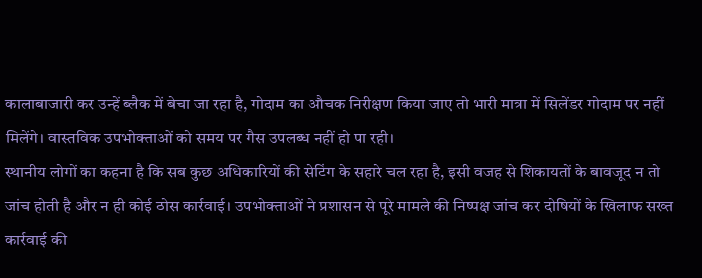कालाबाजारी कर उन्हें ब्लैक में बेचा जा रहा है, गोदाम का औचक निरीक्षण किया जाए तो भारी मात्रा में सिलेंडर गोदाम पर नहीं मिलेंगे। वास्तविक उपभोक्ताओं को समय पर गैस उपलब्ध नहीं हो पा रही।
स्थानीय लोगों का कहना है कि सब कुछ अधिकारियों की सेटिंग के सहारे चल रहा है, इसी वजह से शिकायतों के बावजूद न तो जांच होती है और न ही कोई ठोस कार्रवाई। उपभोक्ताओं ने प्रशासन से पूरे मामले की निष्पक्ष जांच कर दोषियों के खिलाफ सख्त कार्रवाई की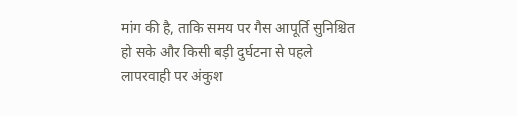मांग की है, ताकि समय पर गैस आपूर्ति सुनिश्चित हो सके और किसी बड़ी दुर्घटना से पहले लापरवाही पर अंकुश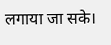लगाया जा सके।